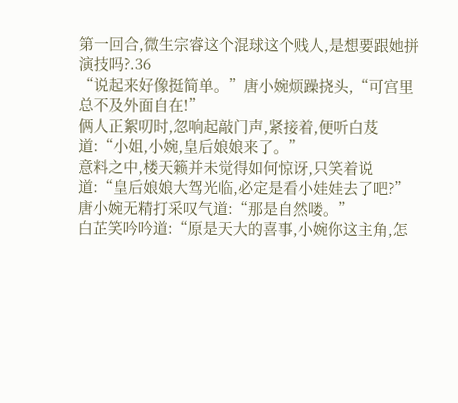第一回合,微生宗睿这个混球这个贱人,是想要跟她拼演技吗?.36
“说起来好像挺简单。”唐小婉烦躁挠头,“可宫里总不及外面自在!”
俩人正絮叨时,忽响起敲门声,紧接着,便听白芨道:“小姐,小婉,皇后娘娘来了。”
意料之中,楼天籁并未觉得如何惊讶,只笑着说道:“皇后娘娘大驾光临,必定是看小娃娃去了吧?”
唐小婉无精打采叹气道:“那是自然喽。”
白芷笑吟吟道:“原是天大的喜事,小婉你这主角,怎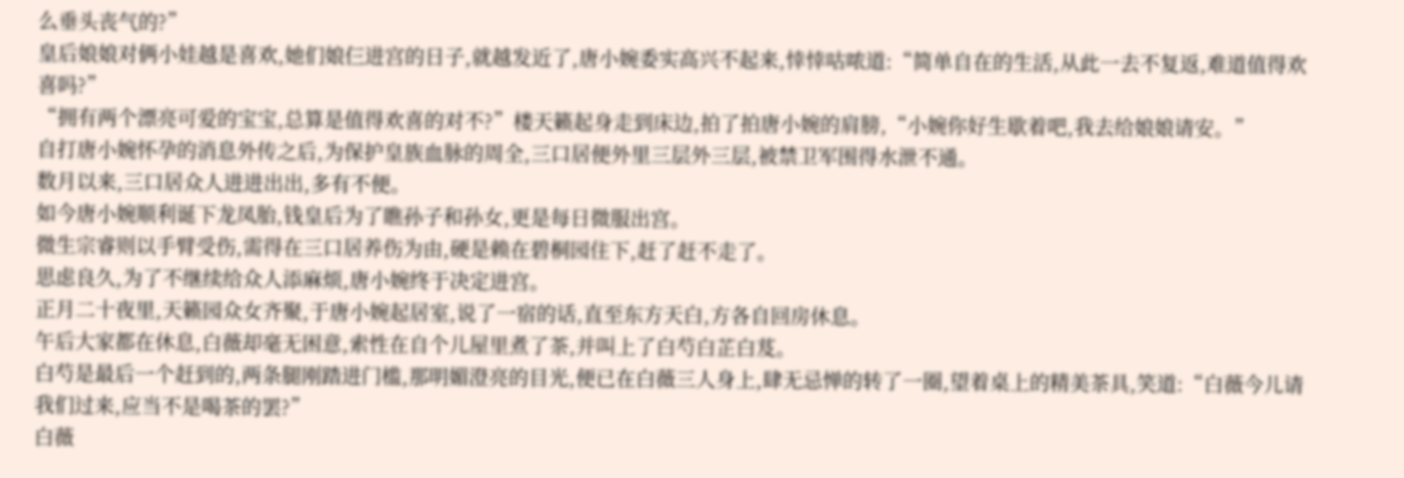么垂头丧气的?”
皇后娘娘对俩小娃越是喜欢,她们娘仨进宫的日子,就越发近了,唐小婉委实高兴不起来,悻悻咕哝道:“简单自在的生活,从此一去不复返,难道值得欢喜吗?”
“拥有两个漂亮可爱的宝宝,总算是值得欢喜的对不?”楼天籁起身走到床边,拍了拍唐小婉的肩膀,“小婉你好生歇着吧,我去给娘娘请安。”
自打唐小婉怀孕的消息外传之后,为保护皇族血脉的周全,三口居便外里三层外三层,被禁卫军围得水泄不通。
数月以来,三口居众人进进出出,多有不便。
如今唐小婉顺利诞下龙凤胎,钱皇后为了瞧孙子和孙女,更是每日微服出宫。
微生宗睿则以手臂受伤,需得在三口居养伤为由,硬是赖在碧桐园住下,赶了赶不走了。
思虑良久,为了不继续给众人添麻烦,唐小婉终于决定进宫。
正月二十夜里,天籁园众女齐聚,于唐小婉起居室,说了一宿的话,直至东方天白,方各自回房休息。
午后大家都在休息,白薇却毫无困意,索性在自个儿屋里煮了茶,并叫上了白芍白芷白芨。
白芍是最后一个赶到的,两条腿刚踏进门槛,那明媚澄亮的目光,便已在白薇三人身上,肆无忌惮的转了一圈,望着桌上的精美茶具,笑道:“白薇今儿请我们过来,应当不是喝茶的罢?”
白薇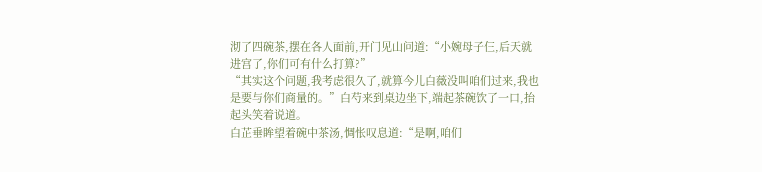沏了四碗茶,摆在各人面前,开门见山问道:“小婉母子仨,后天就进宫了,你们可有什么打算?”
“其实这个问题,我考虑很久了,就算今儿白薇没叫咱们过来,我也是要与你们商量的。”白芍来到桌边坐下,端起茶碗饮了一口,抬起头笑着说道。
白芷垂眸望着碗中茶汤,惆怅叹息道:“是啊,咱们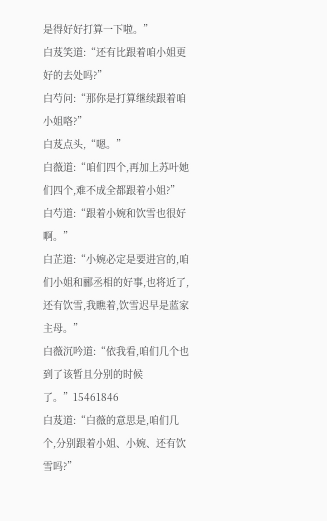是得好好打算一下啦。”
白芨笑道:“还有比跟着咱小姐更好的去处吗?”
白芍问:“那你是打算继续跟着咱小姐咯?”
白芨点头,“嗯。”
白薇道:“咱们四个,再加上苏叶她们四个,难不成全都跟着小姐?”
白芍道:“跟着小婉和饮雪也很好啊。”
白芷道:“小婉必定是要进宫的,咱们小姐和郦丞相的好事,也将近了,还有饮雪,我瞧着,饮雪迟早是蓝家主母。”
白薇沉吟道:“依我看,咱们几个也到了该暂且分别的时候了。”15461846
白芨道:“白薇的意思是,咱们几个,分别跟着小姐、小婉、还有饮雪吗?”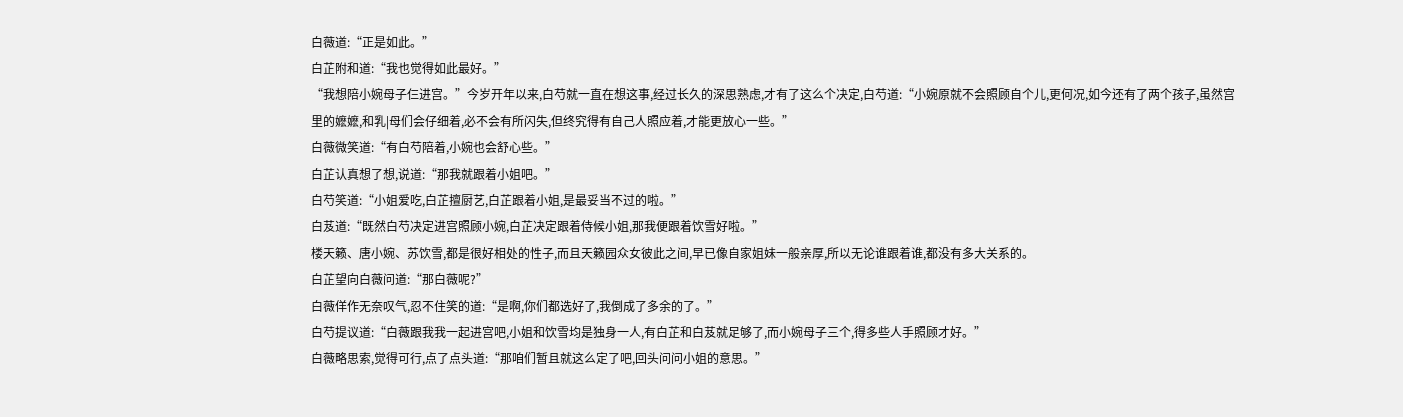白薇道:“正是如此。”
白芷附和道:“我也觉得如此最好。”
“我想陪小婉母子仨进宫。”今岁开年以来,白芍就一直在想这事,经过长久的深思熟虑,才有了这么个决定,白芍道:“小婉原就不会照顾自个儿,更何况,如今还有了两个孩子,虽然宫里的嬷嬷,和乳|母们会仔细着,必不会有所闪失,但终究得有自己人照应着,才能更放心一些。”
白薇微笑道:“有白芍陪着,小婉也会舒心些。”
白芷认真想了想,说道:“那我就跟着小姐吧。”
白芍笑道:“小姐爱吃,白芷擅厨艺,白芷跟着小姐,是最妥当不过的啦。”
白芨道:“既然白芍决定进宫照顾小婉,白芷决定跟着侍候小姐,那我便跟着饮雪好啦。”
楼天籁、唐小婉、苏饮雪,都是很好相处的性子,而且天籁园众女彼此之间,早已像自家姐妹一般亲厚,所以无论谁跟着谁,都没有多大关系的。
白芷望向白薇问道:“那白薇呢?”
白薇佯作无奈叹气,忍不住笑的道:“是啊,你们都选好了,我倒成了多余的了。”
白芍提议道:“白薇跟我我一起进宫吧,小姐和饮雪均是独身一人,有白芷和白芨就足够了,而小婉母子三个,得多些人手照顾才好。”
白薇略思索,觉得可行,点了点头道:“那咱们暂且就这么定了吧,回头问问小姐的意思。”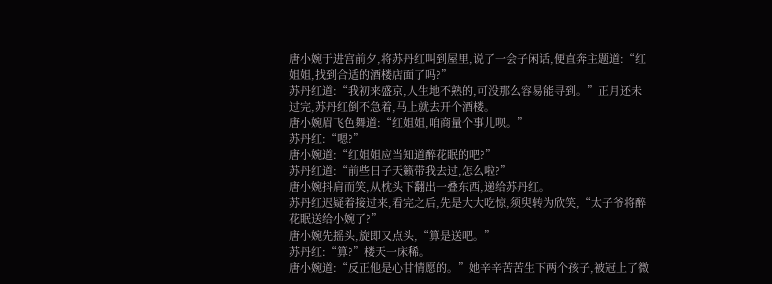唐小婉于进宫前夕,将苏丹红叫到屋里,说了一会子闲话,便直奔主题道:“红姐姐,找到合适的酒楼店面了吗?”
苏丹红道:“我初来盛京,人生地不熟的,可没那么容易能寻到。”正月还未过完,苏丹红倒不急着,马上就去开个酒楼。
唐小婉眉飞色舞道:“红姐姐,咱商量个事儿呗。”
苏丹红:“嗯?”
唐小婉道:“红姐姐应当知道醉花眠的吧?”
苏丹红道:“前些日子天籁带我去过,怎么啦?”
唐小婉抖肩而笑,从枕头下翻出一叠东西,递给苏丹红。
苏丹红迟疑着接过来,看完之后,先是大大吃惊,须臾转为欣笑,“太子爷将醉花眠送给小婉了?”
唐小婉先摇头,旋即又点头,“算是送吧。”
苏丹红:“算?”楼天一床稀。
唐小婉道:“反正他是心甘情愿的。”她辛辛苦苦生下两个孩子,被冠上了微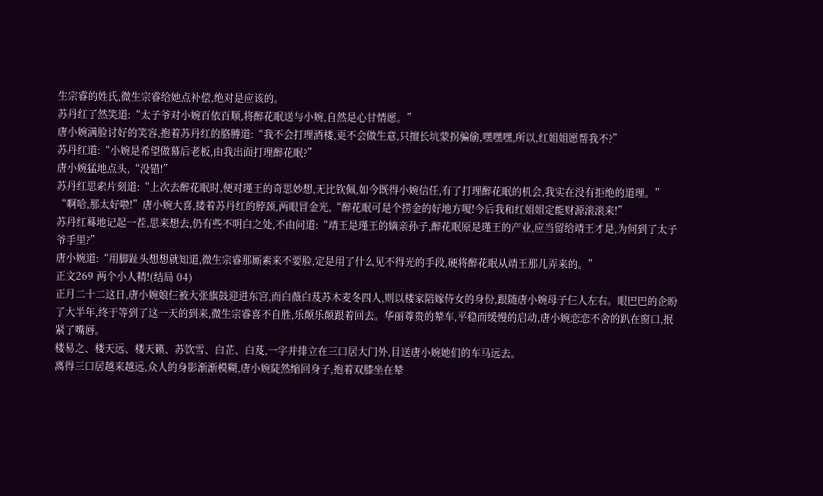生宗睿的姓氏,微生宗睿给她点补偿,绝对是应该的。
苏丹红了然笑道:“太子爷对小婉百依百顺,将醉花眠送与小婉,自然是心甘情愿。”
唐小婉满脸讨好的笑容,抱着苏丹红的胳膊道:“我不会打理酒楼,更不会做生意,只擅长坑蒙拐骗偷,嘿嘿嘿,所以,红姐姐愿帮我不?”
苏丹红道:“小婉是希望做幕后老板,由我出面打理醉花眠?”
唐小婉猛地点头,“没错!”
苏丹红思索片刻道:“上次去醉花眠时,便对瑾王的奇思妙想,无比钦佩,如今既得小婉信任,有了打理醉花眠的机会,我实在没有拒绝的道理。”
“啊哈,那太好啦!”唐小婉大喜,搂着苏丹红的脖颈,两眼冒金光,“醉花眠可是个捞金的好地方嗄!今后我和红姐姐定能财源滚滚来!”
苏丹红蓦地记起一茬,思来想去,仍有些不明白之处,不由问道:“靖王是瑾王的嫡亲孙子,醉花眠原是瑾王的产业,应当留给靖王才是,为何到了太子爷手里?”
唐小婉道:“用脚趾头想想就知道,微生宗睿那厮素来不要脸,定是用了什么见不得光的手段,硬将醉花眠从靖王那儿弄来的。”
正文269 两个小人精!(结局 04)
正月二十二这日,唐小婉娘仨被大张旗鼓迎进东宫,而白薇白芨苏木麦冬四人,则以楼家陪嫁侍女的身份,跟随唐小婉母子仨人左右。眼巴巴的企盼了大半年,终于等到了这一天的到来,微生宗睿喜不自胜,乐颠乐颠跟着回去。华丽尊贵的辇车,平稳而缓慢的启动,唐小婉恋恋不舍的趴在窗口,抿紧了嘴唇。
楼易之、楼天远、楼天籁、苏饮雪、白芷、白芨,一字并排立在三口居大门外,目送唐小婉她们的车马远去。
离得三口居越来越远,众人的身影渐渐模糊,唐小婉陡然缩回身子,抱着双膝坐在辇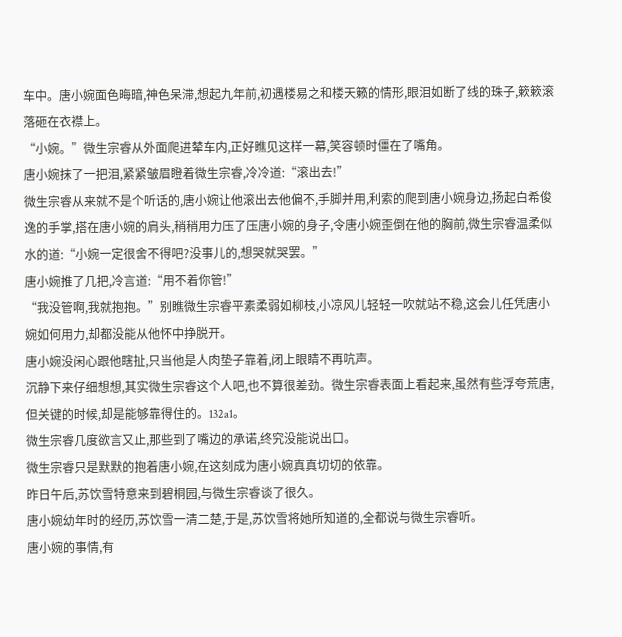车中。唐小婉面色晦暗,神色呆滞,想起九年前,初遇楼易之和楼天籁的情形,眼泪如断了线的珠子,簌簌滚落砸在衣襟上。
“小婉。”微生宗睿从外面爬进辇车内,正好瞧见这样一幕,笑容顿时僵在了嘴角。
唐小婉抹了一把泪,紧紧皱眉瞪着微生宗睿,冷冷道:“滚出去!”
微生宗睿从来就不是个听话的,唐小婉让他滚出去他偏不,手脚并用,利索的爬到唐小婉身边,扬起白希俊逸的手掌,搭在唐小婉的肩头,稍稍用力压了压唐小婉的身子,令唐小婉歪倒在他的胸前,微生宗睿温柔似水的道:“小婉一定很舍不得吧?没事儿的,想哭就哭罢。”
唐小婉推了几把,冷言道:“用不着你管!”
“我没管啊,我就抱抱。”别瞧微生宗睿平素柔弱如柳枝,小凉风儿轻轻一吹就站不稳,这会儿任凭唐小婉如何用力,却都没能从他怀中挣脱开。
唐小婉没闲心跟他瞎扯,只当他是人肉垫子靠着,闭上眼睛不再吭声。
沉静下来仔细想想,其实微生宗睿这个人吧,也不算很差劲。微生宗睿表面上看起来,虽然有些浮夸荒唐,但关键的时候,却是能够靠得住的。132a1。
微生宗睿几度欲言又止,那些到了嘴边的承诺,终究没能说出口。
微生宗睿只是默默的抱着唐小婉,在这刻成为唐小婉真真切切的依靠。
昨日午后,苏饮雪特意来到碧桐园,与微生宗睿谈了很久。
唐小婉幼年时的经历,苏饮雪一清二楚,于是,苏饮雪将她所知道的,全都说与微生宗睿听。
唐小婉的事情,有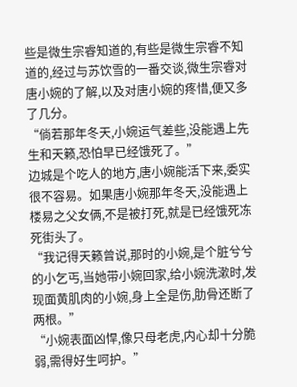些是微生宗睿知道的,有些是微生宗睿不知道的,经过与苏饮雪的一番交谈,微生宗睿对唐小婉的了解,以及对唐小婉的疼惜,便又多了几分。
“倘若那年冬天,小婉运气差些,没能遇上先生和天籁,恐怕早已经饿死了。”
边城是个吃人的地方,唐小婉能活下来,委实很不容易。如果唐小婉那年冬天,没能遇上楼易之父女俩,不是被打死,就是已经饿死冻死街头了。
“我记得天籁曾说,那时的小婉,是个脏兮兮的小乞丐,当她带小婉回家,给小婉洗漱时,发现面黄肌肉的小婉,身上全是伤,肋骨还断了两根。”
“小婉表面凶悍,像只母老虎,内心却十分脆弱,需得好生呵护。”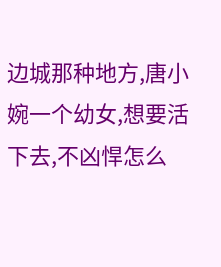边城那种地方,唐小婉一个幼女,想要活下去,不凶悍怎么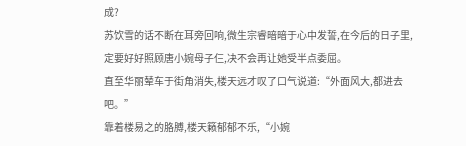成?
苏饮雪的话不断在耳旁回响,微生宗睿暗暗于心中发誓,在今后的日子里,定要好好照顾唐小婉母子仨,决不会再让她受半点委屈。
直至华丽辇车于街角消失,楼天远才叹了口气说道:“外面风大,都进去吧。”
靠着楼易之的胳膊,楼天籁郁郁不乐,“小婉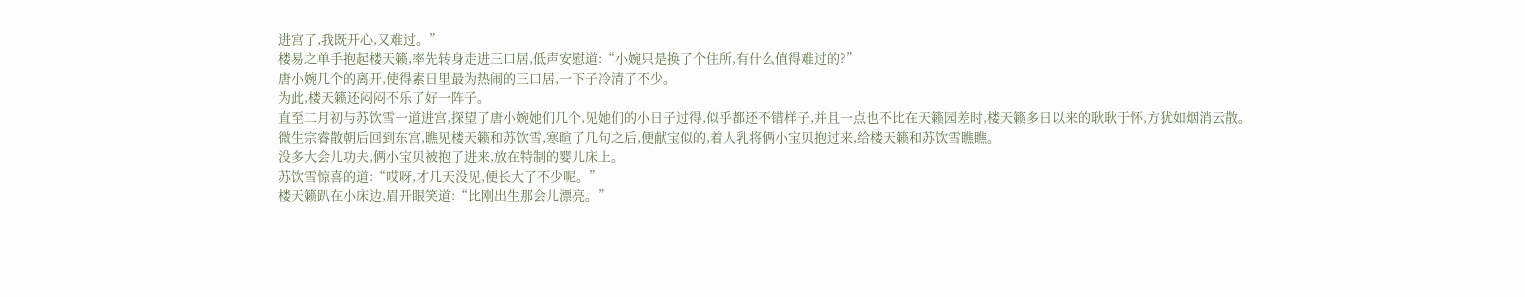进宫了,我既开心,又难过。”
楼易之单手抱起楼天籁,率先转身走进三口居,低声安慰道:“小婉只是换了个住所,有什么值得难过的?”
唐小婉几个的离开,使得素日里最为热闹的三口居,一下子冷清了不少。
为此,楼天籁还闷闷不乐了好一阵子。
直至二月初与苏饮雪一道进宫,探望了唐小婉她们几个,见她们的小日子过得,似乎都还不错样子,并且一点也不比在天籁园差时,楼天籁多日以来的耿耿于怀,方犹如烟消云散。
微生宗睿散朝后回到东宫,瞧见楼天籁和苏饮雪,寒暄了几句之后,便献宝似的,着人乳将俩小宝贝抱过来,给楼天籁和苏饮雪瞧瞧。
没多大会儿功夫,俩小宝贝被抱了进来,放在特制的婴儿床上。
苏饮雪惊喜的道:“哎呀,才几天没见,便长大了不少呢。”
楼天籁趴在小床边,眉开眼笑道:“比刚出生那会儿漂亮。”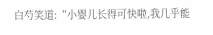白芍笑道:“小婴儿长得可快啦,我几乎能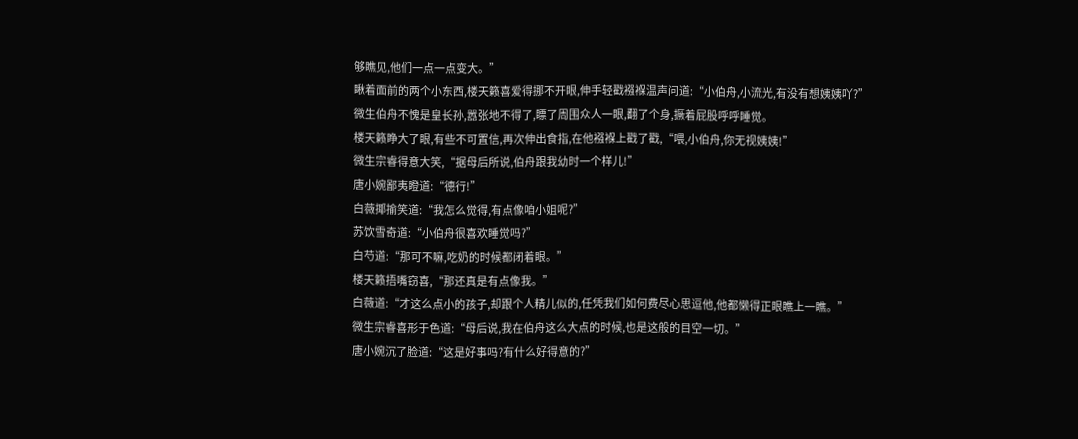够瞧见,他们一点一点变大。”
瞅着面前的两个小东西,楼天籁喜爱得挪不开眼,伸手轻戳襁褓温声问道:“小伯舟,小流光,有没有想姨姨吖?”
微生伯舟不愧是皇长孙,嚣张地不得了,瞟了周围众人一眼,翻了个身,撅着屁股呼呼睡觉。
楼天籁睁大了眼,有些不可置信,再次伸出食指,在他襁褓上戳了戳,“喂,小伯舟,你无视姨姨!”
微生宗睿得意大笑,“据母后所说,伯舟跟我幼时一个样儿!”
唐小婉鄙夷瞪道:“德行!”
白薇揶揄笑道:“我怎么觉得,有点像咱小姐呢?”
苏饮雪奇道:“小伯舟很喜欢睡觉吗?”
白芍道:“那可不嘛,吃奶的时候都闭着眼。”
楼天籁捂嘴窃喜,“那还真是有点像我。”
白薇道:“才这么点小的孩子,却跟个人精儿似的,任凭我们如何费尽心思逗他,他都懒得正眼瞧上一瞧。”
微生宗睿喜形于色道:“母后说,我在伯舟这么大点的时候,也是这般的目空一切。”
唐小婉沉了脸道:“这是好事吗?有什么好得意的?”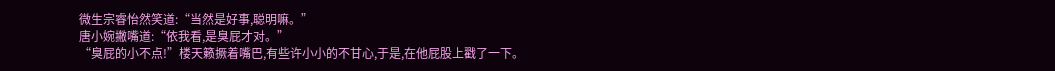微生宗睿怡然笑道:“当然是好事,聪明嘛。”
唐小婉撇嘴道:“依我看,是臭屁才对。”
“臭屁的小不点!”楼天籁撅着嘴巴,有些许小小的不甘心,于是,在他屁股上戳了一下。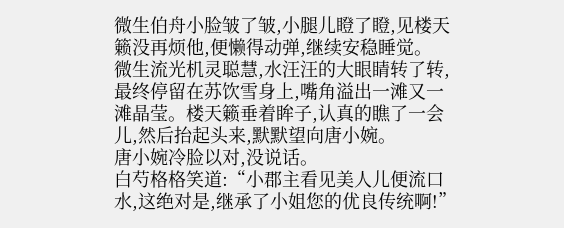微生伯舟小脸皱了皱,小腿儿瞪了瞪,见楼天籁没再烦他,便懒得动弹,继续安稳睡觉。
微生流光机灵聪慧,水汪汪的大眼睛转了转,最终停留在苏饮雪身上,嘴角溢出一滩又一滩晶莹。楼天籁垂着眸子,认真的瞧了一会儿,然后抬起头来,默默望向唐小婉。
唐小婉冷脸以对,没说话。
白芍格格笑道:“小郡主看见美人儿便流口水,这绝对是,继承了小姐您的优良传统啊!”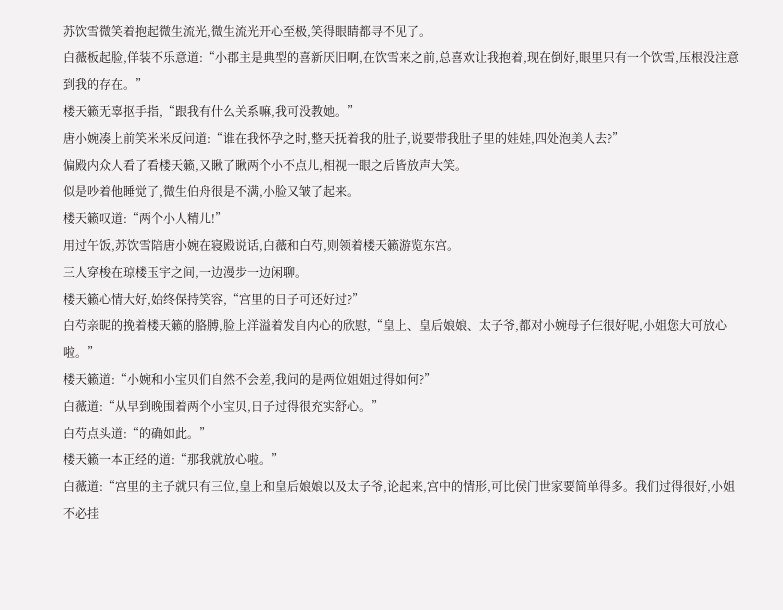苏饮雪微笑着抱起微生流光,微生流光开心至极,笑得眼睛都寻不见了。
白薇板起脸,佯装不乐意道:“小郡主是典型的喜新厌旧啊,在饮雪来之前,总喜欢让我抱着,现在倒好,眼里只有一个饮雪,压根没注意到我的存在。”
楼天籁无辜抠手指,“跟我有什么关系嘛,我可没教她。”
唐小婉凑上前笑米米反问道:“谁在我怀孕之时,整天抚着我的肚子,说要带我肚子里的娃娃,四处泡美人去?”
偏殿内众人看了看楼天籁,又瞅了瞅两个小不点儿,相视一眼之后皆放声大笑。
似是吵着他睡觉了,微生伯舟很是不满,小脸又皱了起来。
楼天籁叹道:“两个小人精儿!”
用过午饭,苏饮雪陪唐小婉在寝殿说话,白薇和白芍,则领着楼天籁游览东宫。
三人穿梭在琼楼玉宇之间,一边漫步一边闲聊。
楼天籁心情大好,始终保持笑容,“宫里的日子可还好过?”
白芍亲昵的挽着楼天籁的胳膊,脸上洋溢着发自内心的欣慰,“皇上、皇后娘娘、太子爷,都对小婉母子仨很好呢,小姐您大可放心啦。”
楼天籁道:“小婉和小宝贝们自然不会差,我问的是两位姐姐过得如何?”
白薇道:“从早到晚围着两个小宝贝,日子过得很充实舒心。”
白芍点头道:“的确如此。”
楼天籁一本正经的道:“那我就放心啦。”
白薇道:“宫里的主子就只有三位,皇上和皇后娘娘以及太子爷,论起来,宫中的情形,可比侯门世家要简单得多。我们过得很好,小姐不必挂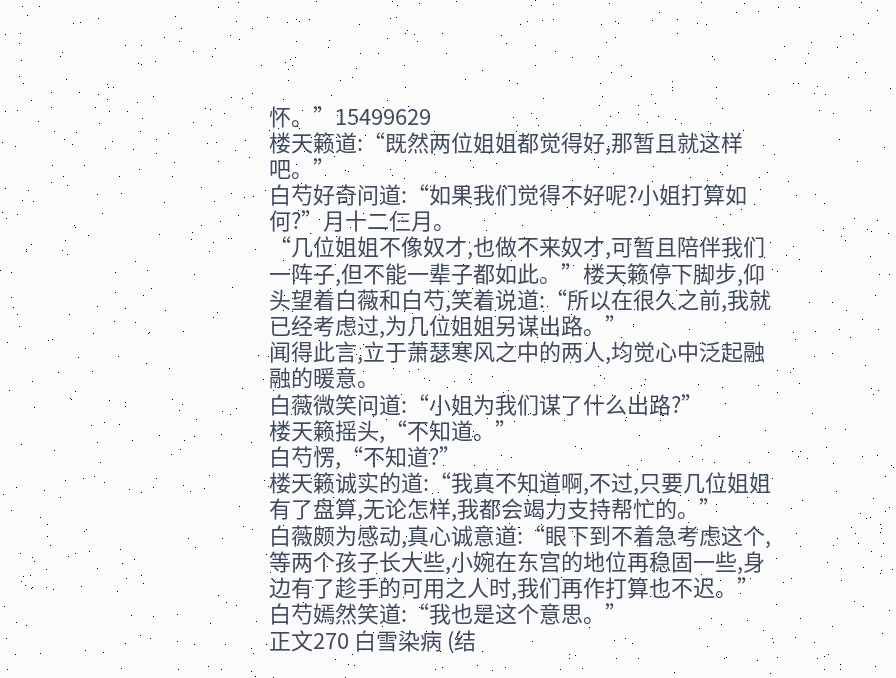怀。”15499629
楼天籁道:“既然两位姐姐都觉得好,那暂且就这样吧。”
白芍好奇问道:“如果我们觉得不好呢?小姐打算如何?”月十二仨月。
“几位姐姐不像奴才,也做不来奴才,可暂且陪伴我们一阵子,但不能一辈子都如此。”楼天籁停下脚步,仰头望着白薇和白芍,笑着说道:“所以在很久之前,我就已经考虑过,为几位姐姐另谋出路。”
闻得此言,立于萧瑟寒风之中的两人,均觉心中泛起融融的暖意。
白薇微笑问道:“小姐为我们谋了什么出路?”
楼天籁摇头,“不知道。”
白芍愣,“不知道?”
楼天籁诚实的道:“我真不知道啊,不过,只要几位姐姐有了盘算,无论怎样,我都会竭力支持帮忙的。”
白薇颇为感动,真心诚意道:“眼下到不着急考虑这个,等两个孩子长大些,小婉在东宫的地位再稳固一些,身边有了趁手的可用之人时,我们再作打算也不迟。”
白芍嫣然笑道:“我也是这个意思。”
正文270 白雪染病 (结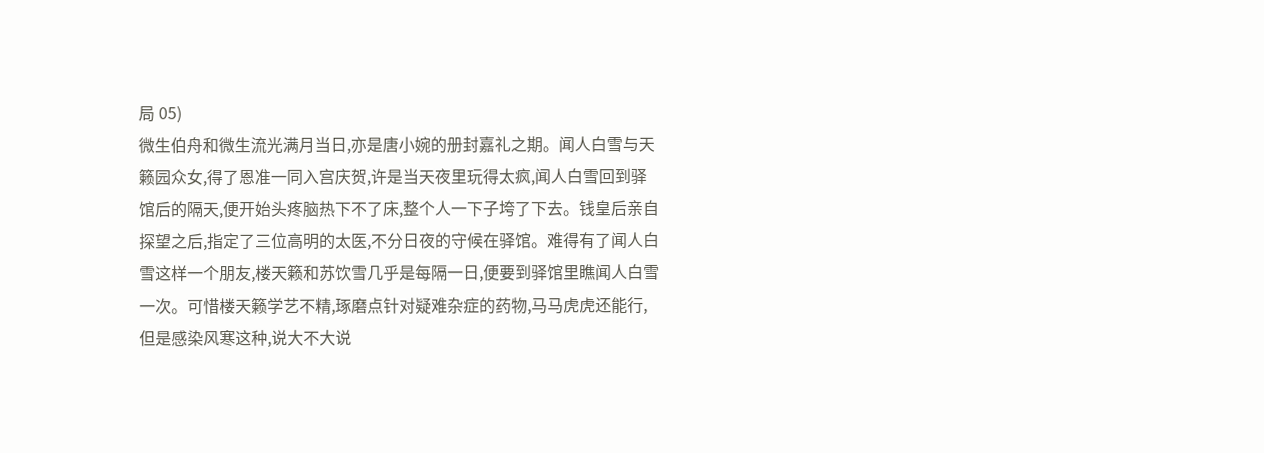局 05)
微生伯舟和微生流光满月当日,亦是唐小婉的册封嘉礼之期。闻人白雪与天籁园众女,得了恩准一同入宫庆贺,许是当天夜里玩得太疯,闻人白雪回到驿馆后的隔天,便开始头疼脑热下不了床,整个人一下子垮了下去。钱皇后亲自探望之后,指定了三位高明的太医,不分日夜的守候在驿馆。难得有了闻人白雪这样一个朋友,楼天籁和苏饮雪几乎是每隔一日,便要到驿馆里瞧闻人白雪一次。可惜楼天籁学艺不精,琢磨点针对疑难杂症的药物,马马虎虎还能行,但是感染风寒这种,说大不大说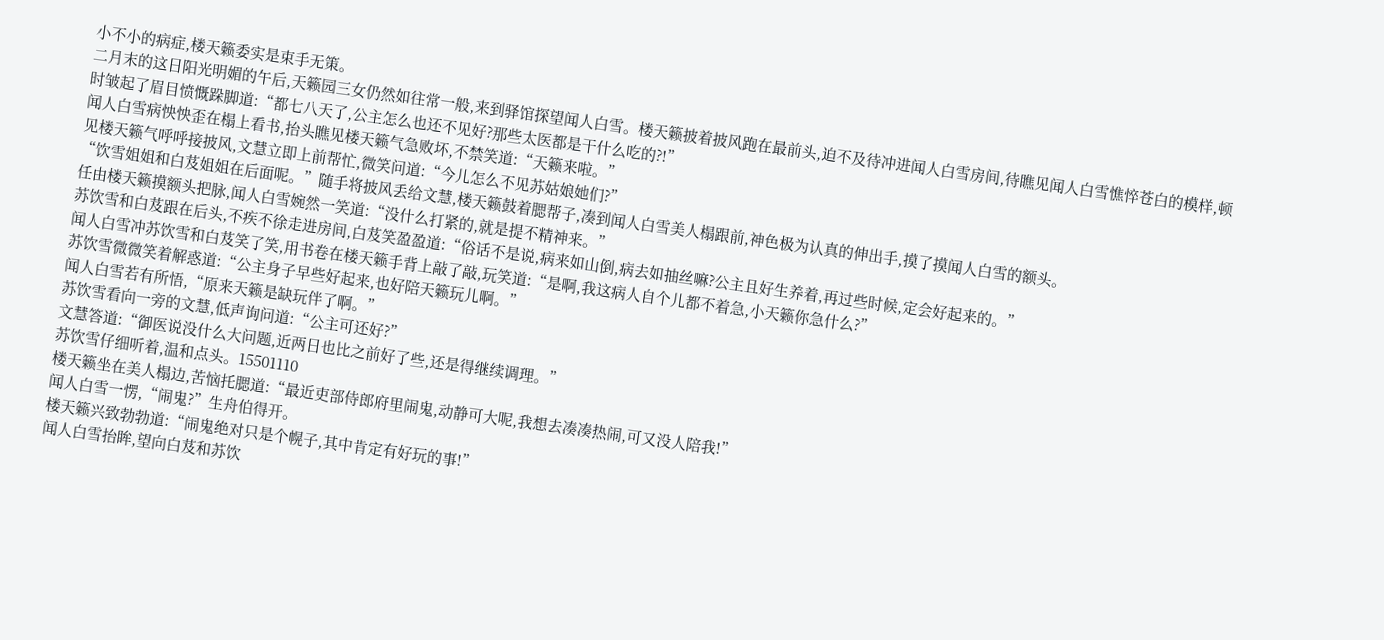小不小的病症,楼天籁委实是束手无策。
二月末的这日阳光明媚的午后,天籁园三女仍然如往常一般,来到驿馆探望闻人白雪。楼天籁披着披风跑在最前头,迫不及待冲进闻人白雪房间,待瞧见闻人白雪憔悴苍白的模样,顿时皱起了眉目愤慨跺脚道:“都七八天了,公主怎么也还不见好?那些太医都是干什么吃的?!”
闻人白雪病怏怏歪在榻上看书,抬头瞧见楼天籁气急败坏,不禁笑道:“天籁来啦。”
见楼天籁气呼呼接披风,文慧立即上前帮忙,微笑问道:“今儿怎么不见苏姑娘她们?”
“饮雪姐姐和白芨姐姐在后面呢。”随手将披风丢给文慧,楼天籁鼓着腮帮子,凑到闻人白雪美人榻跟前,神色极为认真的伸出手,摸了摸闻人白雪的额头。
任由楼天籁摸额头把脉,闻人白雪婉然一笑道:“没什么打紧的,就是提不精神来。”
苏饮雪和白芨跟在后头,不疾不徐走进房间,白芨笑盈盈道:“俗话不是说,病来如山倒,病去如抽丝嘛?公主且好生养着,再过些时候,定会好起来的。”
闻人白雪冲苏饮雪和白芨笑了笑,用书卷在楼天籁手背上敲了敲,玩笑道:“是啊,我这病人自个儿都不着急,小天籁你急什么?”
苏饮雪微微笑着解惑道:“公主身子早些好起来,也好陪天籁玩儿啊。”
闻人白雪若有所悟,“原来天籁是缺玩伴了啊。”
苏饮雪看向一旁的文慧,低声询问道:“公主可还好?”
文慧答道:“御医说没什么大问题,近两日也比之前好了些,还是得继续调理。”
苏饮雪仔细听着,温和点头。15501110
楼天籁坐在美人榻边,苦恼托腮道:“最近吏部侍郎府里闹鬼,动静可大呢,我想去凑凑热闹,可又没人陪我!”
闻人白雪一愣,“闹鬼?”生舟伯得开。
楼天籁兴致勃勃道:“闹鬼绝对只是个幌子,其中肯定有好玩的事!”
闻人白雪抬眸,望向白芨和苏饮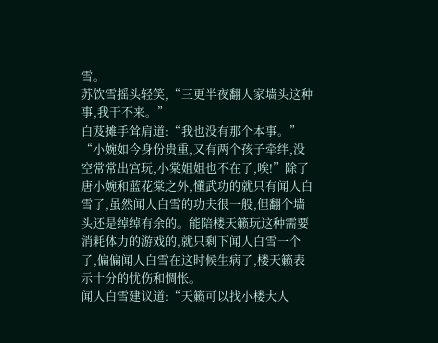雪。
苏饮雪摇头轻笑,“三更半夜翻人家墙头这种事,我干不来。”
白芨摊手耸肩道:“我也没有那个本事。”
“小婉如今身份贵重,又有两个孩子牵绊,没空常常出宫玩,小棠姐姐也不在了,唉!”除了唐小婉和蓝花棠之外,懂武功的就只有闻人白雪了,虽然闻人白雪的功夫很一般,但翻个墙头还是绰绰有余的。能陪楼天籁玩这种需要消耗体力的游戏的,就只剩下闻人白雪一个了,偏偏闻人白雪在这时候生病了,楼天籁表示十分的忧伤和惆怅。
闻人白雪建议道:“天籁可以找小楼大人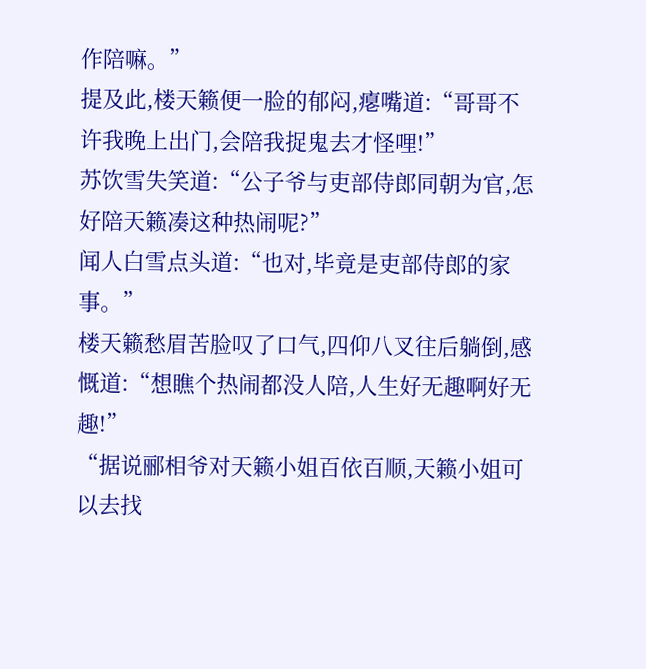作陪嘛。”
提及此,楼天籁便一脸的郁闷,瘪嘴道:“哥哥不许我晚上出门,会陪我捉鬼去才怪哩!”
苏饮雪失笑道:“公子爷与吏部侍郎同朝为官,怎好陪天籁凑这种热闹呢?”
闻人白雪点头道:“也对,毕竟是吏部侍郎的家事。”
楼天籁愁眉苦脸叹了口气,四仰八叉往后躺倒,感慨道:“想瞧个热闹都没人陪,人生好无趣啊好无趣!”
“据说郦相爷对天籁小姐百依百顺,天籁小姐可以去找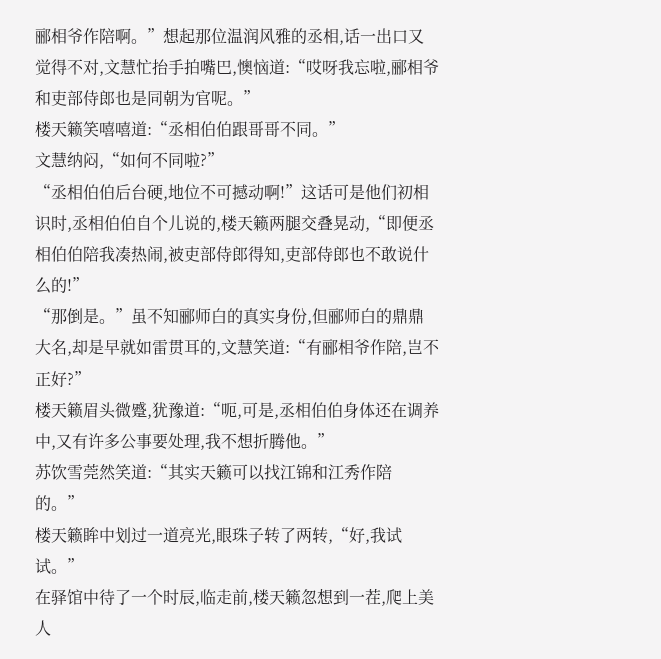郦相爷作陪啊。”想起那位温润风雅的丞相,话一出口又觉得不对,文慧忙抬手拍嘴巴,懊恼道:“哎呀我忘啦,郦相爷和吏部侍郎也是同朝为官呢。”
楼天籁笑嘻嘻道:“丞相伯伯跟哥哥不同。”
文慧纳闷,“如何不同啦?”
“丞相伯伯后台硬,地位不可撼动啊!”这话可是他们初相识时,丞相伯伯自个儿说的,楼天籁两腿交叠晃动,“即便丞相伯伯陪我凑热闹,被吏部侍郎得知,吏部侍郎也不敢说什么的!”
“那倒是。”虽不知郦师白的真实身份,但郦师白的鼎鼎大名,却是早就如雷贯耳的,文慧笑道:“有郦相爷作陪,岂不正好?”
楼天籁眉头微蹙,犹豫道:“呃,可是,丞相伯伯身体还在调养中,又有许多公事要处理,我不想折腾他。”
苏饮雪莞然笑道:“其实天籁可以找江锦和江秀作陪的。”
楼天籁眸中划过一道亮光,眼珠子转了两转,“好,我试试。”
在驿馆中待了一个时辰,临走前,楼天籁忽想到一茬,爬上美人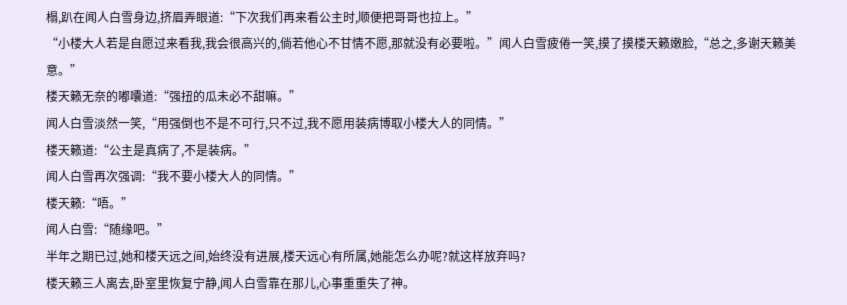榻,趴在闻人白雪身边,挤眉弄眼道:“下次我们再来看公主时,顺便把哥哥也拉上。”
“小楼大人若是自愿过来看我,我会很高兴的,倘若他心不甘情不愿,那就没有必要啦。”闻人白雪疲倦一笑,摸了摸楼天籁嫩脸,“总之,多谢天籁美意。”
楼天籁无奈的嘟囔道:“强扭的瓜未必不甜嘛。”
闻人白雪淡然一笑,“用强倒也不是不可行,只不过,我不愿用装病博取小楼大人的同情。”
楼天籁道:“公主是真病了,不是装病。”
闻人白雪再次强调:“我不要小楼大人的同情。”
楼天籁:“唔。”
闻人白雪:“随缘吧。”
半年之期已过,她和楼天远之间,始终没有进展,楼天远心有所属,她能怎么办呢?就这样放弃吗?
楼天籁三人离去,卧室里恢复宁静,闻人白雪靠在那儿,心事重重失了神。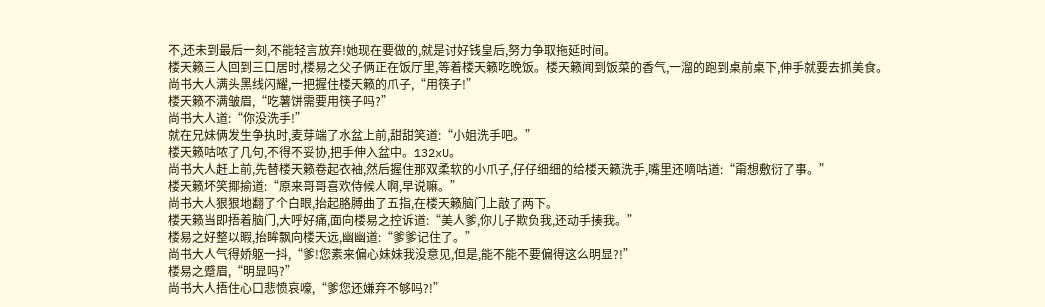不,还未到最后一刻,不能轻言放弃!她现在要做的,就是讨好钱皇后,努力争取拖延时间。
楼天籁三人回到三口居时,楼易之父子俩正在饭厅里,等着楼天籁吃晚饭。楼天籁闻到饭菜的香气,一溜的跑到桌前桌下,伸手就要去抓美食。
尚书大人满头黑线闪耀,一把握住楼天籁的爪子,“用筷子!”
楼天籁不满皱眉,“吃薯饼需要用筷子吗?”
尚书大人道:“你没洗手!”
就在兄妹俩发生争执时,麦芽端了水盆上前,甜甜笑道:“小姐洗手吧。”
楼天籁咕哝了几句,不得不妥协,把手伸入盆中。132xU。
尚书大人赶上前,先替楼天籁卷起衣袖,然后握住那双柔软的小爪子,仔仔细细的给楼天籁洗手,嘴里还嘀咕道:“甭想敷衍了事。”
楼天籁坏笑揶揄道:“原来哥哥喜欢侍候人啊,早说嘛。”
尚书大人狠狠地翻了个白眼,抬起胳膊曲了五指,在楼天籁脑门上敲了两下。
楼天籁当即捂着脑门,大呼好痛,面向楼易之控诉道:“美人爹,你儿子欺负我,还动手揍我。”
楼易之好整以暇,抬眸飘向楼天远,幽幽道:“爹爹记住了。”
尚书大人气得娇躯一抖,“爹!您素来偏心妹妹我没意见,但是,能不能不要偏得这么明显?!”
楼易之蹙眉,“明显吗?”
尚书大人捂住心口悲愤哀嚎,“爹您还嫌弃不够吗?!”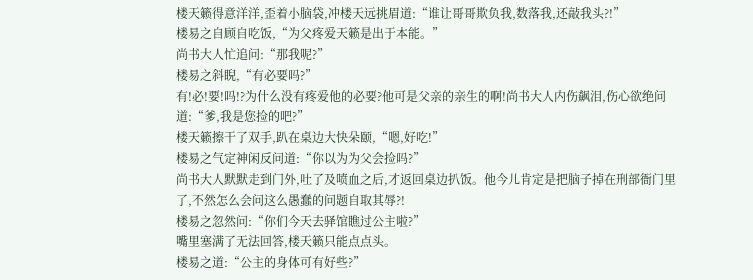楼天籁得意洋洋,歪着小脑袋,冲楼天远挑眉道:“谁让哥哥欺负我,数落我,还敲我头?!”
楼易之自顾自吃饭,“为父疼爱天籁是出于本能。”
尚书大人忙追问:“那我呢?”
楼易之斜睨,“有必要吗?”
有!必!要!吗!?为什么没有疼爱他的必要?他可是父亲的亲生的啊!尚书大人内伤飙泪,伤心欲绝问道:“爹,我是您捡的吧?”
楼天籁擦干了双手,趴在桌边大快朵颐,“嗯,好吃!”
楼易之气定神闲反问道:“你以为为父会捡吗?”
尚书大人默默走到门外,吐了及喷血之后,才返回桌边扒饭。他今儿肯定是把脑子掉在刑部衙门里了,不然怎么会问这么愚蠢的问题自取其辱?!
楼易之忽然问:“你们今天去驿馆瞧过公主啦?”
嘴里塞满了无法回答,楼天籁只能点点头。
楼易之道:“公主的身体可有好些?”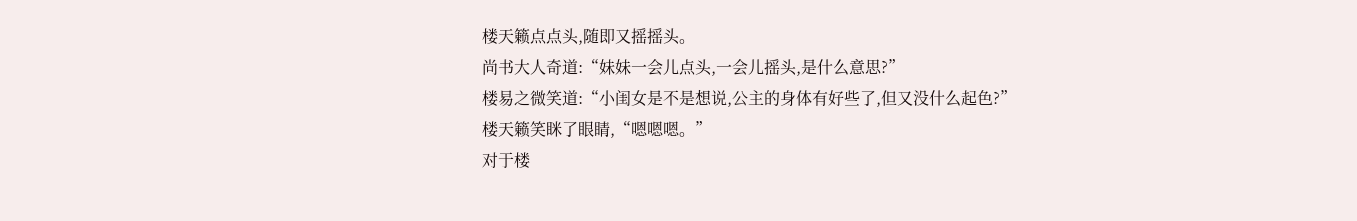楼天籁点点头,随即又摇摇头。
尚书大人奇道:“妹妹一会儿点头,一会儿摇头,是什么意思?”
楼易之微笑道:“小闺女是不是想说,公主的身体有好些了,但又没什么起色?”
楼天籁笑眯了眼睛,“嗯嗯嗯。”
对于楼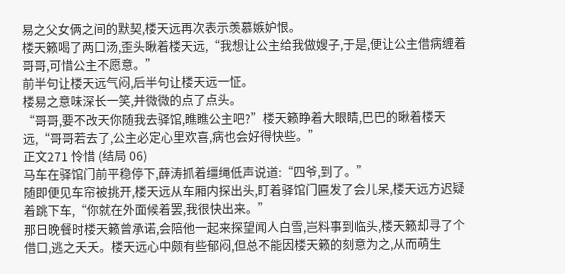易之父女俩之间的默契,楼天远再次表示羡慕嫉妒恨。
楼天籁喝了两口汤,歪头瞅着楼天远,“我想让公主给我做嫂子,于是,便让公主借病缠着哥哥,可惜公主不愿意。”
前半句让楼天远气闷,后半句让楼天远一怔。
楼易之意味深长一笑,并微微的点了点头。
“哥哥,要不改天你随我去驿馆,瞧瞧公主吧?”楼天籁睁着大眼睛,巴巴的瞅着楼天远,“哥哥若去了,公主必定心里欢喜,病也会好得快些。”
正文271 怜惜 (结局 06)
马车在驿馆门前平稳停下,薛涛抓着缰绳低声说道:“四爷,到了。”
随即便见车帘被挑开,楼天远从车厢内探出头,盯着驿馆门匾发了会儿呆,楼天远方迟疑着跳下车,“你就在外面候着罢,我很快出来。”
那日晚餐时楼天籁曾承诺,会陪他一起来探望闻人白雪,岂料事到临头,楼天籁却寻了个借口,逃之夭夭。楼天远心中颇有些郁闷,但总不能因楼天籁的刻意为之,从而萌生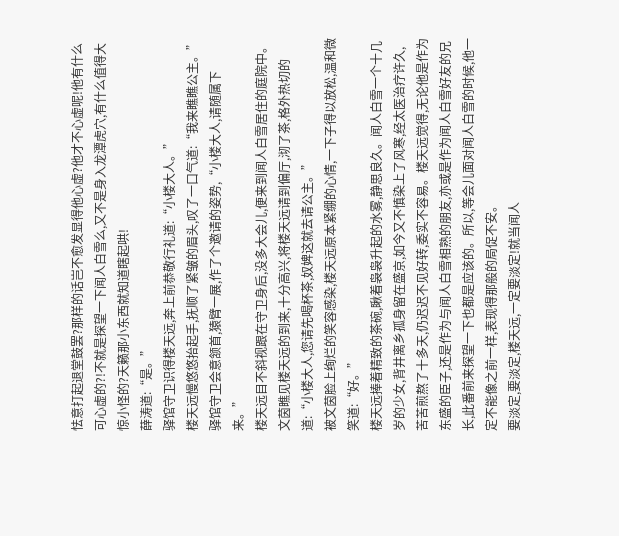怯意打起退堂鼓罢?那样的话岂不愈发显得他心虚?他才不心虚呢!他有什么可心虚的?!不就是探望一下闻人白雪么,又不是身入龙潭虎穴,有什么值得大惊小怪的?天籁那小东西就知道瞎起哄!
薛涛道:“是。”
驿馆守卫识得楼天远,奔上前恭敬行礼道:“小楼大人。”
楼天远慢悠悠抬起手,抚顺了紧皱的眉头,叹了一口气道:“我来瞧瞧公主。”
驿馆守卫会意颔首,猿臂一展,作了个邀请的姿势,“小楼大人,请随属下来。”
楼天远目不斜视跟在守卫身后,没多大会儿,便来到闻人白雪居住的庭院中。
文茵瞧见楼天远的到来,十分高兴,将楼天远请到偏厅,沏了茶,格外热切的道:“小楼大人,您请先喝杯茶,奴婢这就去请公主。”
被文茵脸上绚烂的笑容感染,楼天远原本紧绷的心情,一下子得以放松,温和微笑道:“好。”
楼天远捧着精致的茶碗,瞅着袅袅升起的水雾,静思良久。闻人白雪一个十几岁的少女,背井离乡孤身留在盛京,如今又不慎染上了风寒,经太医治疗许久,苦苦煎熬了十多天,仍迟迟不见好转,委实不容易。楼天远觉得,无论他是作为东盛的臣子,还是作为与闻人白雪相熟的朋友,亦或是作为闻人白雪好友的兄长,此番前来探望一下也都是应该的。所以,等会儿面对闻人白雪的时候,他一定不能像之前一样,表现得那般的局促不安。
要淡定,要淡定,楼天远,一定要淡定!就当闻人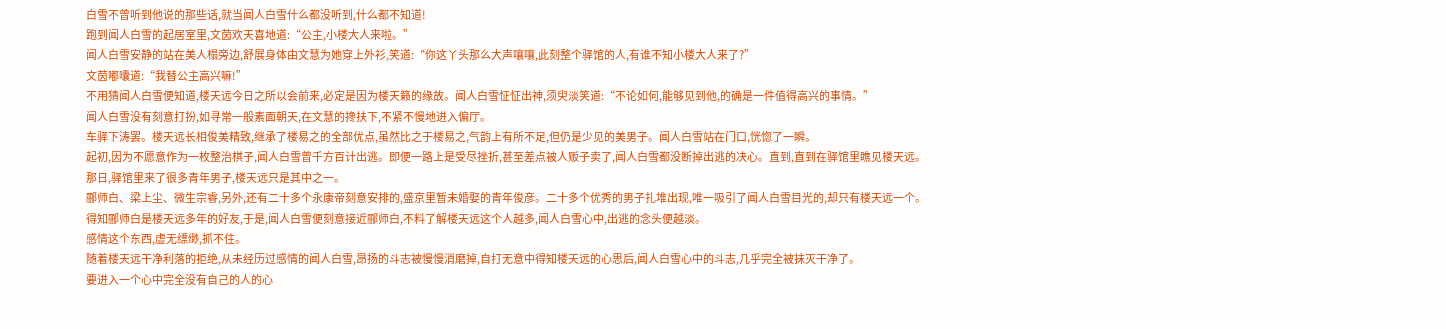白雪不曾听到他说的那些话,就当闻人白雪什么都没听到,什么都不知道!
跑到闻人白雪的起居室里,文茵欢天喜地道:“公主,小楼大人来啦。”
闻人白雪安静的站在美人榻旁边,舒展身体由文慧为她穿上外衫,笑道:“你这丫头那么大声嚷嚷,此刻整个驿馆的人,有谁不知小楼大人来了?”
文茵嘟囔道:“我替公主高兴嘛!”
不用猜闻人白雪便知道,楼天远今日之所以会前来,必定是因为楼天籁的缘故。闻人白雪怔怔出神,须臾淡笑道:“不论如何,能够见到他,的确是一件值得高兴的事情。”
闻人白雪没有刻意打扮,如寻常一般素面朝天,在文慧的搀扶下,不紧不慢地进入偏厅。
车驿下涛罢。楼天远长相俊美精致,继承了楼易之的全部优点,虽然比之于楼易之,气韵上有所不足,但仍是少见的美男子。闻人白雪站在门口,恍惚了一瞬。
起初,因为不愿意作为一枚整治棋子,闻人白雪曾千方百计出逃。即便一路上是受尽挫折,甚至差点被人贩子卖了,闻人白雪都没断掉出逃的决心。直到,直到在驿馆里瞧见楼天远。
那日,驿馆里来了很多青年男子,楼天远只是其中之一。
郦师白、梁上尘、微生宗睿,另外,还有二十多个永康帝刻意安排的,盛京里暂未婚娶的青年俊彦。二十多个优秀的男子扎堆出现,唯一吸引了闻人白雪目光的,却只有楼天远一个。
得知郦师白是楼天远多年的好友,于是,闻人白雪便刻意接近郦师白,不料了解楼天远这个人越多,闻人白雪心中,出逃的念头便越淡。
感情这个东西,虚无缥缈,抓不住。
随着楼天远干净利落的拒绝,从未经历过感情的闻人白雪,昂扬的斗志被慢慢消磨掉,自打无意中得知楼天远的心思后,闻人白雪心中的斗志,几乎完全被抹灭干净了。
要进入一个心中完全没有自己的人的心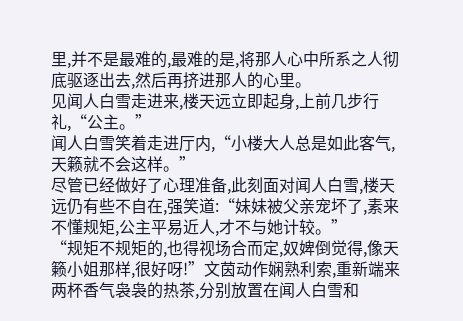里,并不是最难的,最难的是,将那人心中所系之人彻底驱逐出去,然后再挤进那人的心里。
见闻人白雪走进来,楼天远立即起身,上前几步行礼,“公主。”
闻人白雪笑着走进厅内,“小楼大人总是如此客气,天籁就不会这样。”
尽管已经做好了心理准备,此刻面对闻人白雪,楼天远仍有些不自在,强笑道:“妹妹被父亲宠坏了,素来不懂规矩,公主平易近人,才不与她计较。”
“规矩不规矩的,也得视场合而定,奴婢倒觉得,像天籁小姐那样,很好呀!”文茵动作娴熟利索,重新端来两杯香气袅袅的热茶,分别放置在闻人白雪和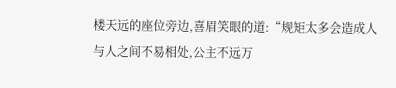楼天远的座位旁边,喜眉笑眼的道:“规矩太多会造成人与人之间不易相处,公主不远万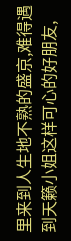里来到人生地不熟的盛京,难得遇到天籁小姐这样可心的好朋友,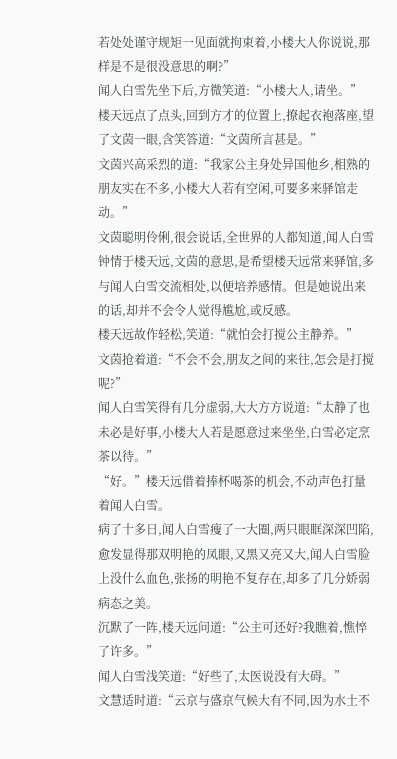若处处谨守规矩一见面就拘束着,小楼大人你说说,那样是不是很没意思的啊?”
闻人白雪先坐下后,方微笑道:“小楼大人,请坐。”
楼天远点了点头,回到方才的位置上,撩起衣袍落座,望了文茵一眼,含笑答道:“文茵所言甚是。”
文茵兴高采烈的道:“我家公主身处异国他乡,相熟的朋友实在不多,小楼大人若有空闲,可要多来驿馆走动。”
文茵聪明伶俐,很会说话,全世界的人都知道,闻人白雪钟情于楼天远,文茵的意思,是希望楼天远常来驿馆,多与闻人白雪交流相处,以便培养感情。但是她说出来的话,却并不会令人觉得尴尬,或反感。
楼天远故作轻松,笑道:“就怕会打搅公主静养。”
文茵抢着道:“不会不会,朋友之间的来往,怎会是打搅呢?”
闻人白雪笑得有几分虚弱,大大方方说道:“太静了也未必是好事,小楼大人若是愿意过来坐坐,白雪必定烹茶以待。”
“好。”楼天远借着捧杯喝茶的机会,不动声色打量着闻人白雪。
病了十多日,闻人白雪瘦了一大圈,两只眼眶深深凹陷,愈发显得那双明艳的凤眼,又黑又亮又大,闻人白雪脸上没什么血色,张扬的明艳不复存在,却多了几分娇弱病态之美。
沉默了一阵,楼天远问道:“公主可还好?我瞧着,憔悴了许多。”
闻人白雪浅笑道:“好些了,太医说没有大碍。”
文慧适时道:“云京与盛京气候大有不同,因为水土不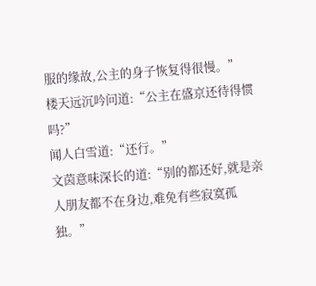服的缘故,公主的身子恢复得很慢。”
楼天远沉吟问道:“公主在盛京还待得惯吗?”
闻人白雪道:“还行。”
文茵意味深长的道:“别的都还好,就是亲人朋友都不在身边,难免有些寂寞孤独。”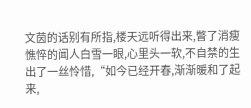文茵的话别有所指,楼天远听得出来,瞥了消瘦憔悴的闻人白雪一眼,心里头一软,不自禁的生出了一丝怜惜,“如今已经开春,渐渐暖和了起来,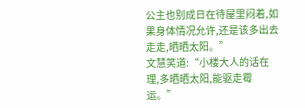公主也别成日在待屋里闷着,如果身体情况允许,还是该多出去走走,晒晒太阳。”
文慧笑道:“小楼大人的话在理,多晒晒太阳,能驱走霉运。”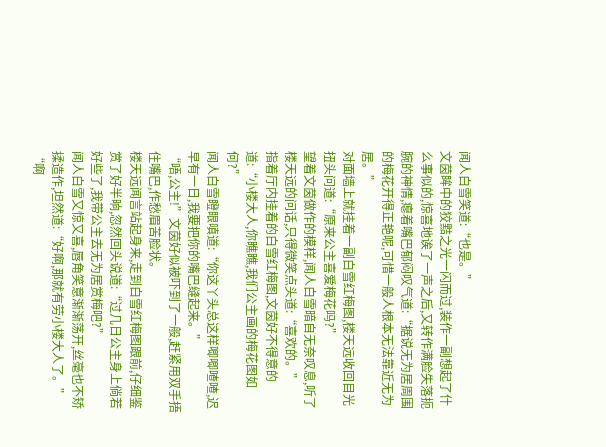闻人白雪笑道:“也是。”
文茵眸中的狡黠之光一闪而过,装作一副想起了什么事似的,惊喜地诶了一声之后,又转作满脸失落扼腕的神情,瘪着嘴巴郁闷叹气道:“据说无为居周围的梅花开得正艳呢,可惜一般人根本无法靠近无为居。”
对面墙上就挂着一副白雪红梅图,楼天远收回目光扭头问道:“原来公主喜爱梅花吗?”
望着文茵做作的模样,闻人白雪暗自无奈叹息,听了楼天远的问话,只得微笑点头道:“喜欢的。”
指着厅内挂着的白雪红梅图,文茵好不得意的道:“小楼大人,你瞧瞧,我们公主画的梅花图如何?”
闻人白雪瞪眼嗔道:“你这丫头总这样唧唧喳喳,迟早有一日,我要把你的嘴巴缝起来。”
“唔,公主!”文茵好似被吓到了一般,赶紧用双手捂住嘴巴,作愁眉苦脸状。
楼天远闻言站起身来,走到白雪红梅图跟前,仔细鉴赏了好半晌,忽然回头说道:“过几日公主身上倘若好些了,我带公主去无为居赏梅吧?”
闻人白雪又惊又喜,唇角笑意渐渐荡开,丝毫也不矫揉造作,坦然道:“好啊,那就有劳小楼大人了。”
“啊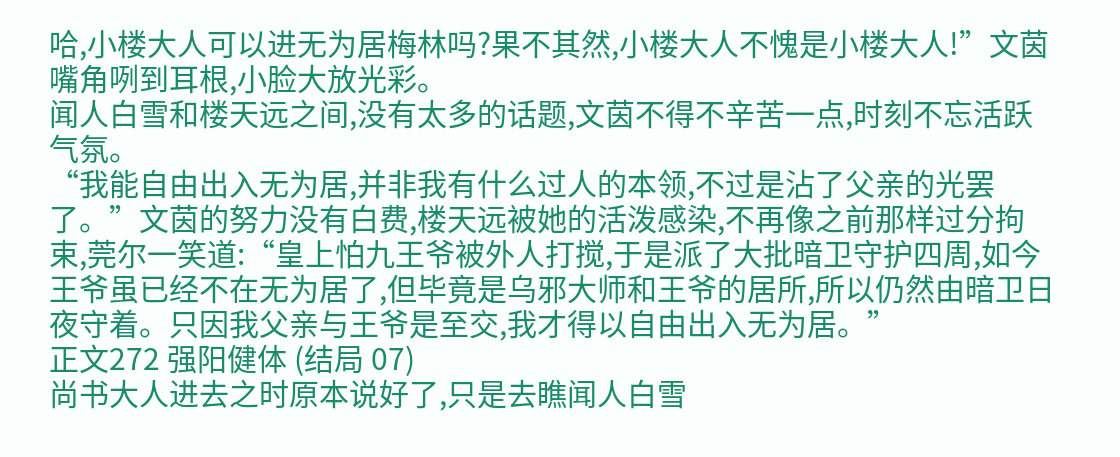哈,小楼大人可以进无为居梅林吗?果不其然,小楼大人不愧是小楼大人!”文茵嘴角咧到耳根,小脸大放光彩。
闻人白雪和楼天远之间,没有太多的话题,文茵不得不辛苦一点,时刻不忘活跃气氛。
“我能自由出入无为居,并非我有什么过人的本领,不过是沾了父亲的光罢了。”文茵的努力没有白费,楼天远被她的活泼感染,不再像之前那样过分拘束,莞尔一笑道:“皇上怕九王爷被外人打搅,于是派了大批暗卫守护四周,如今王爷虽已经不在无为居了,但毕竟是乌邪大师和王爷的居所,所以仍然由暗卫日夜守着。只因我父亲与王爷是至交,我才得以自由出入无为居。”
正文272 强阳健体 (结局 07)
尚书大人进去之时原本说好了,只是去瞧闻人白雪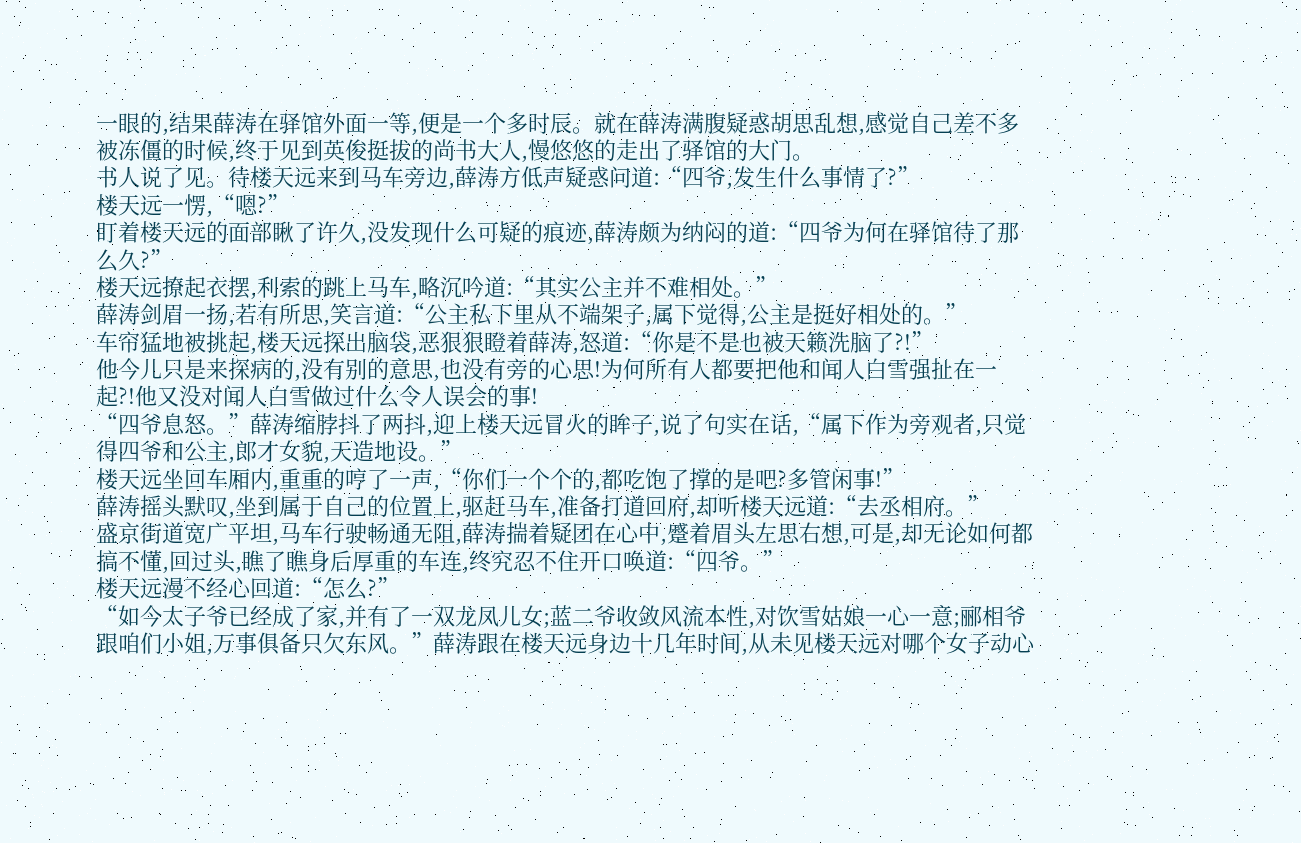一眼的,结果薛涛在驿馆外面一等,便是一个多时辰。就在薛涛满腹疑惑胡思乱想,感觉自己差不多被冻僵的时候,终于见到英俊挺拔的尚书大人,慢悠悠的走出了驿馆的大门。
书人说了见。待楼天远来到马车旁边,薛涛方低声疑惑问道:“四爷,发生什么事情了?”
楼天远一愣,“嗯?”
盯着楼天远的面部瞅了许久,没发现什么可疑的痕迹,薛涛颇为纳闷的道:“四爷为何在驿馆待了那么久?”
楼天远撩起衣摆,利索的跳上马车,略沉吟道:“其实公主并不难相处。”
薛涛剑眉一扬,若有所思,笑言道:“公主私下里从不端架子,属下觉得,公主是挺好相处的。”
车帘猛地被挑起,楼天远探出脑袋,恶狠狠瞪着薛涛,怒道:“你是不是也被天籁洗脑了?!”
他今儿只是来探病的,没有别的意思,也没有旁的心思!为何所有人都要把他和闻人白雪强扯在一起?!他又没对闻人白雪做过什么令人误会的事!
“四爷息怒。”薛涛缩脖抖了两抖,迎上楼天远冒火的眸子,说了句实在话,“属下作为旁观者,只觉得四爷和公主,郎才女貌,天造地设。”
楼天远坐回车厢内,重重的哼了一声,“你们一个个的,都吃饱了撑的是吧?多管闲事!”
薛涛摇头默叹,坐到属于自己的位置上,驱赶马车,准备打道回府,却听楼天远道:“去丞相府。”
盛京街道宽广平坦,马车行驶畅通无阻,薛涛揣着疑团在心中,蹙着眉头左思右想,可是,却无论如何都搞不懂,回过头,瞧了瞧身后厚重的车连,终究忍不住开口唤道:“四爷。”
楼天远漫不经心回道:“怎么?”
“如今太子爷已经成了家,并有了一双龙凤儿女;蓝二爷收敛风流本性,对饮雪姑娘一心一意;郦相爷跟咱们小姐,万事俱备只欠东风。”薛涛跟在楼天远身边十几年时间,从未见楼天远对哪个女子动心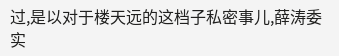过,是以对于楼天远的这档子私密事儿,薛涛委实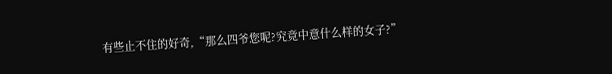有些止不住的好奇,“那么四爷您呢?究竟中意什么样的女子?”